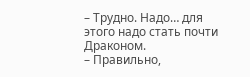– Трудно. Надо… для этого надо стать почти Драконом.
– Правильно,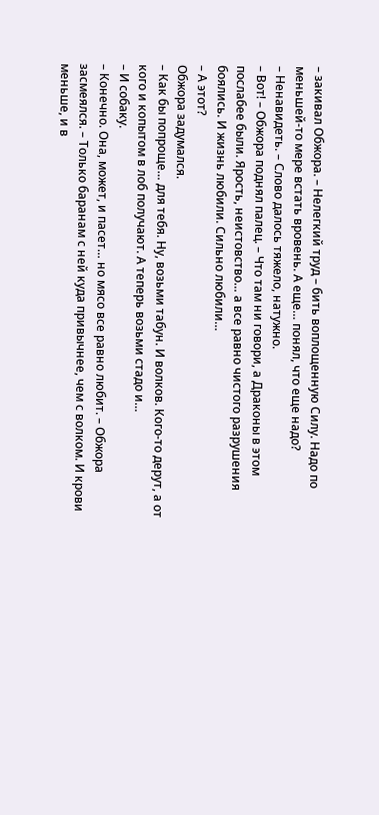– закивал Обжора. – Нелегкий труд – бить воплощенную Силу. Надо по меньшей-то мере встать вровень. А еще… понял, что еще надо?
– Ненавидеть. – Слово далось тяжело, натужно.
– Вот! – Обжора поднял палец. – Что там ни говори, а Драконы в этом послабее были. Ярость, неистовство… а все равно чистого разрушения боялись. И жизнь любили. Сильно любили…
– А этот?
Обжора задумался.
– Как бы попроще… для тебя. Ну, возьми табун. И волков. Кого-то дерут, а от кого и копытом в лоб получают. А теперь возьми стадо и…
– И собаку.
– Конечно. Она, может, и пасет… но мясо все равно любит. – Обжора засмеялся. – Только баранам с ней куда привычнее, чем с волком. И крови меньше, и в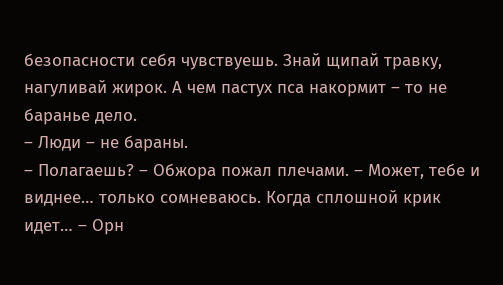безопасности себя чувствуешь. Знай щипай травку, нагуливай жирок. А чем пастух пса накормит – то не баранье дело.
– Люди – не бараны.
– Полагаешь? – Обжора пожал плечами. – Может, тебе и виднее… только сомневаюсь. Когда сплошной крик идет… – Орн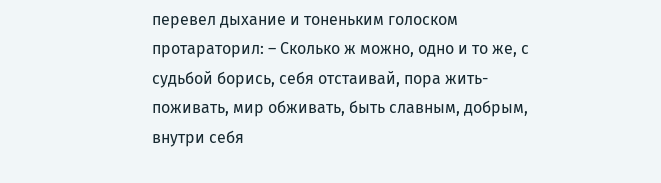перевел дыхание и тоненьким голоском протараторил: – Сколько ж можно, одно и то же, с судьбой борись, себя отстаивай, пора жить-поживать, мир обживать, быть славным, добрым, внутри себя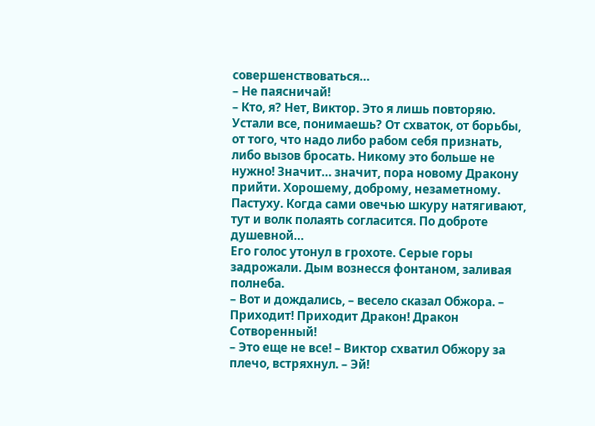совершенствоваться…
– Не паясничай!
– Кто, я? Нет, Виктор. Это я лишь повторяю. Устали все, понимаешь? От схваток, от борьбы, от того, что надо либо рабом себя признать, либо вызов бросать. Никому это больше не нужно! Значит… значит, пора новому Дракону прийти. Хорошему, доброму, незаметному. Пастуху. Когда сами овечью шкуру натягивают, тут и волк полаять согласится. По доброте душевной…
Его голос утонул в грохоте. Серые горы задрожали. Дым вознесся фонтаном, заливая полнеба.
– Вот и дождались, – весело сказал Обжора. – Приходит! Приходит Дракон! Дракон Сотворенный!
– Это еще не все! – Виктор схватил Обжору за плечо, встряхнул. – Эй!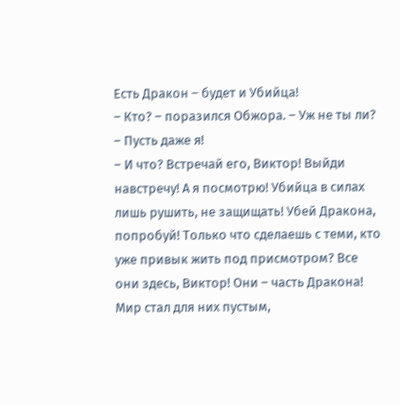Есть Дракон – будет и Убийца!
– Кто? – поразился Обжора. – Уж не ты ли?
– Пусть даже я!
– И что? Встречай его, Виктор! Выйди навстречу! А я посмотрю! Убийца в силах лишь рушить, не защищать! Убей Дракона, попробуй! Только что сделаешь с теми, кто уже привык жить под присмотром? Все они здесь, Виктор! Они – часть Дракона! Мир стал для них пустым,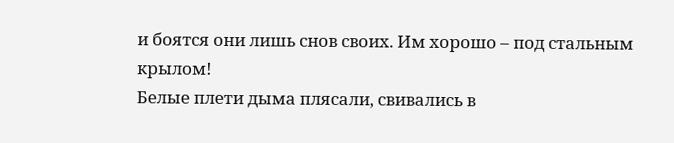и боятся они лишь снов своих. Им хорошо – под стальным крылом!
Белые плети дыма плясали, свивались в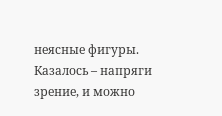неясные фигуры. Казалось – напряги зрение, и можно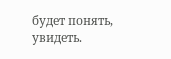будет понять, увидеть.